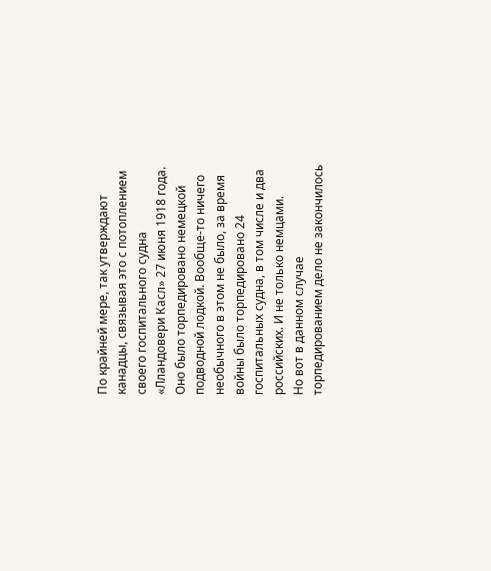По крайней мере, так утверждают канадцы, связывая это с потоплением своего госпитального судна «Лландовери Касл» 27 июня 1918 года. Оно было торпедировано немецкой подводной лодкой. Вообще-то ничего необычного в этом не было, за время войны было торпедировано 24 госпитальных судна, в том числе и два российских. И не только немцами.
Но вот в данном случае торпедированием дело не закончилось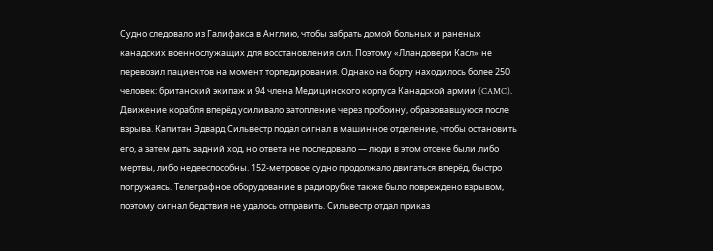Судно следовало из Галифакса в Англию, чтобы забрать домой больных и раненых канадских военнослужащих для восстановления сил. Поэтому «Лландовери Касл» не перевозил пациентов на момент торпедирования. Однако на борту находилось более 250 человек: британский экипаж и 94 члена Медицинского корпуса Канадской армии (CAMC).
Движение корабля вперёд усиливало затопление через пробоину, образовавшуюся после взрыва. Капитан Эдвард Сильвестр подал сигнал в машинное отделение, чтобы остановить его, а затем дать задний ход, но ответа не последовало — люди в этом отсеке были либо мертвы, либо недееспособны. 152-метровое судно продолжало двигаться вперёд, быстро погружаясь. Телеграфное оборудование в радиорубке также было повреждено взрывом, поэтому сигнал бедствия не удалось отправить. Сильвестр отдал приказ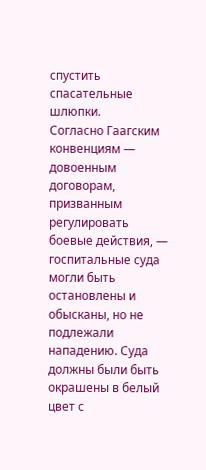спустить спасательные шлюпки.
Согласно Гаагским конвенциям — довоенным договорам, призванным регулировать боевые действия, — госпитальные суда могли быть остановлены и обысканы, но не подлежали нападению. Суда должны были быть окрашены в белый цвет с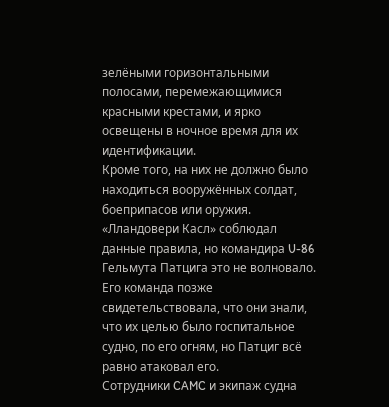зелёными горизонтальными полосами, перемежающимися красными крестами, и ярко освещены в ночное время для их идентификации.
Кроме того, на них не должно было находиться вооружённых солдат, боеприпасов или оружия.
«Лландовери Касл» соблюдал данные правила, но командира U-86 Гельмута Патцига это не волновало. Его команда позже свидетельствовала, что они знали, что их целью было госпитальное судно, по его огням, но Патциг всё равно атаковал его.
Сотрудники CAMC и экипаж судна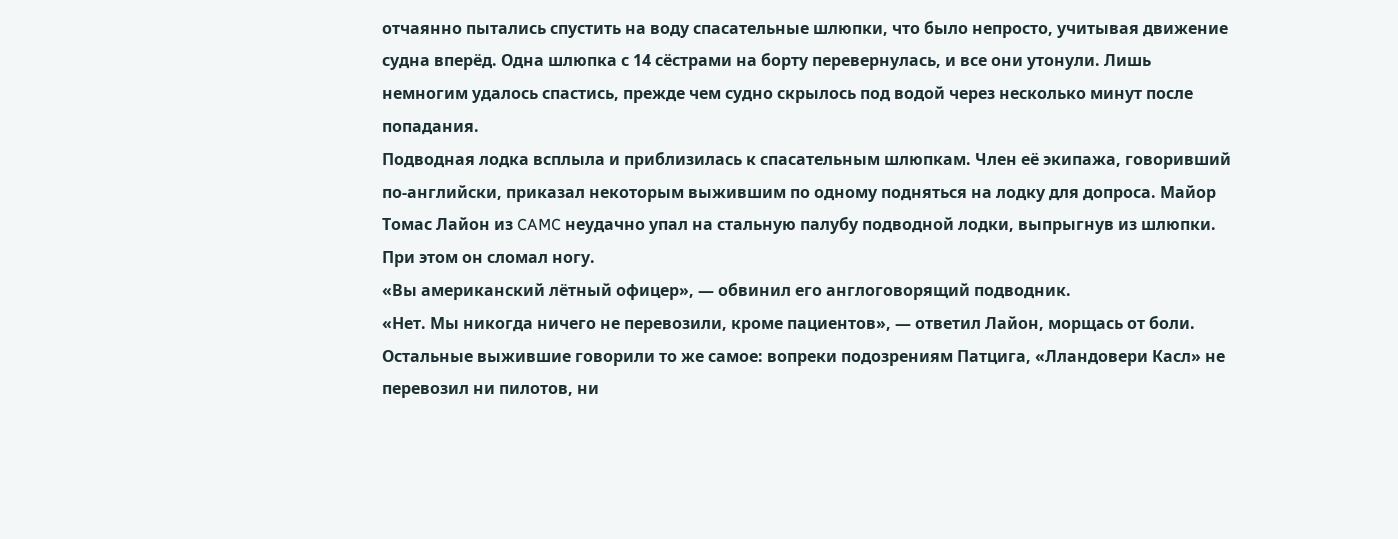отчаянно пытались спустить на воду спасательные шлюпки, что было непросто, учитывая движение судна вперёд. Одна шлюпка с 14 сёстрами на борту перевернулась, и все они утонули. Лишь немногим удалось спастись, прежде чем судно скрылось под водой через несколько минут после попадания.
Подводная лодка всплыла и приблизилась к спасательным шлюпкам. Член её экипажа, говоривший по-английски, приказал некоторым выжившим по одному подняться на лодку для допроса. Майор Томас Лайон из CAMC неудачно упал на стальную палубу подводной лодки, выпрыгнув из шлюпки. При этом он сломал ногу.
«Вы американский лётный офицер», — обвинил его англоговорящий подводник.
«Нет. Мы никогда ничего не перевозили, кроме пациентов», — ответил Лайон, морщась от боли.
Остальные выжившие говорили то же самое: вопреки подозрениям Патцига, «Лландовери Касл» не перевозил ни пилотов, ни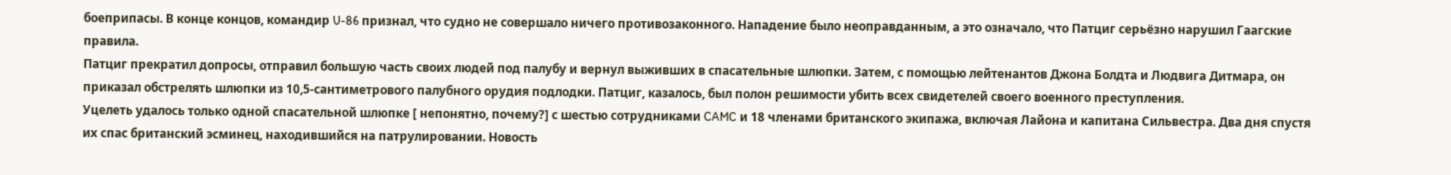боеприпасы. В конце концов, командир U-86 признал, что судно не совершало ничего противозаконного. Нападение было неоправданным, а это означало, что Патциг серьёзно нарушил Гаагские правила.
Патциг прекратил допросы, отправил большую часть своих людей под палубу и вернул выживших в спасательные шлюпки. Затем, с помощью лейтенантов Джона Болдта и Людвига Дитмара, он приказал обстрелять шлюпки из 10,5-сантиметрового палубного орудия подлодки. Патциг, казалось, был полон решимости убить всех свидетелей своего военного преступления.
Уцелеть удалось только одной спасательной шлюпке [ непонятно, почему?] с шестью сотрудниками CAMC и 18 членами британского экипажа, включая Лайона и капитана Сильвестра. Два дня спустя их спас британский эсминец, находившийся на патрулировании. Новость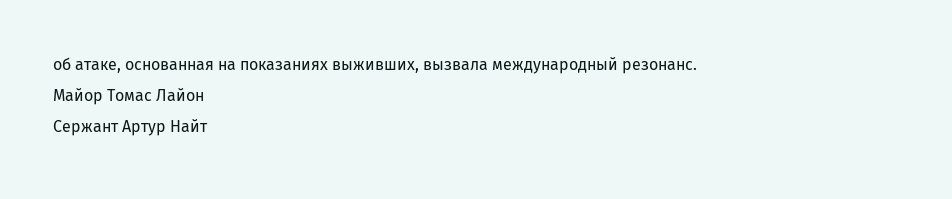об атаке, основанная на показаниях выживших, вызвала международный резонанс.
Майор Томас Лайон
Сержант Артур Найт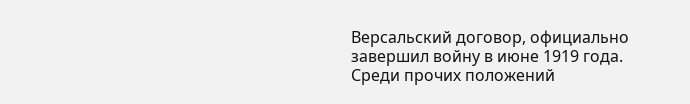Версальский договор, официально завершил войну в июне 1919 года. Среди прочих положений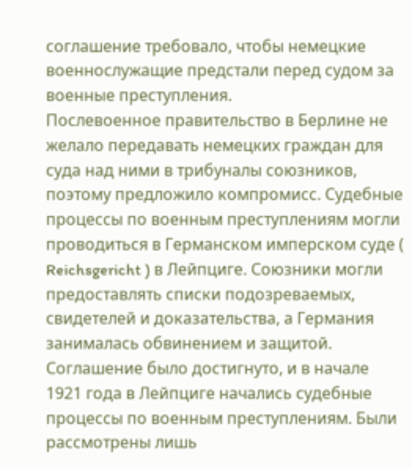соглашение требовало, чтобы немецкие военнослужащие предстали перед судом за военные преступления.
Послевоенное правительство в Берлине не желало передавать немецких граждан для суда над ними в трибуналы союзников, поэтому предложило компромисс. Судебные процессы по военным преступлениям могли проводиться в Германском имперском суде ( Reichsgericht ) в Лейпциге. Союзники могли предоставлять списки подозреваемых, свидетелей и доказательства, а Германия занималась обвинением и защитой. Соглашение было достигнуто, и в начале 1921 года в Лейпциге начались судебные процессы по военным преступлениям. Были рассмотрены лишь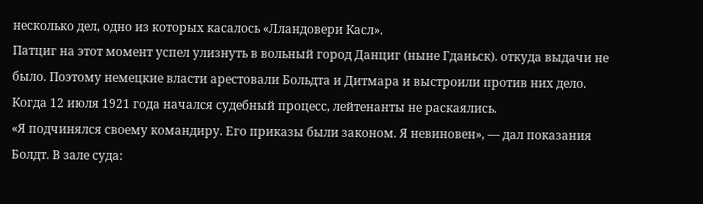несколько дел, одно из которых касалось «Лландовери Касл».
Патциг на этот момент успел улизнуть в вольный город Данциг (ныне Гданьск). откуда выдачи не было. Поэтому немецкие власти арестовали Больдта и Дитмара и выстроили против них дело. Когда 12 июля 1921 года начался судебный процесс, лейтенанты не раскаялись.
«Я подчинялся своему командиру. Его приказы были законом. Я невиновен», — дал показания Болдт. В зале суда: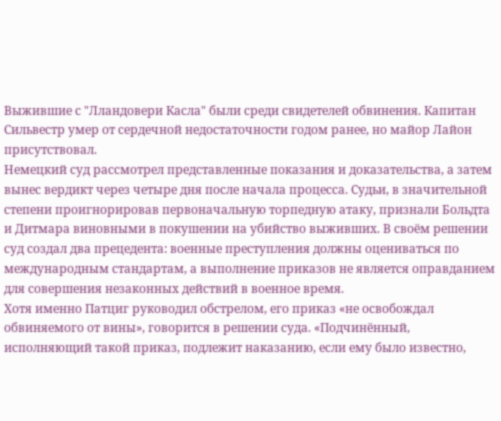Выжившие с "Лландовери Касла" были среди свидетелей обвинения. Капитан Сильвестр умер от сердечной недостаточности годом ранее, но майор Лайон присутствовал.
Немецкий суд рассмотрел представленные показания и доказательства, а затем вынес вердикт через четыре дня после начала процесса. Судьи, в значительной степени проигнорировав первоначальную торпедную атаку, признали Больдта и Дитмара виновными в покушении на убийство выживших. В своём решении суд создал два прецедента: военные преступления должны оцениваться по международным стандартам, а выполнение приказов не является оправданием для совершения незаконных действий в военное время.
Хотя именно Патциг руководил обстрелом, его приказ «не освобождал обвиняемого от вины», говорится в решении суда. «Подчинённый, исполняющий такой приказ, подлежит наказанию, если ему было известно,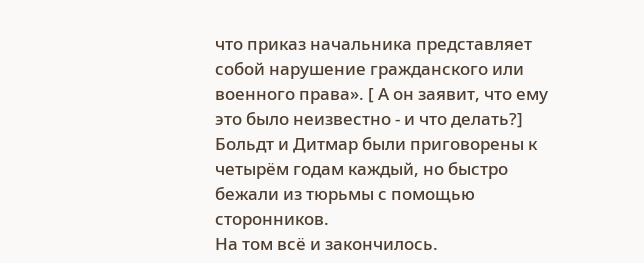что приказ начальника представляет собой нарушение гражданского или военного права». [ А он заявит, что ему это было неизвестно - и что делать?]
Больдт и Дитмар были приговорены к четырём годам каждый, но быстро бежали из тюрьмы с помощью сторонников.
На том всё и закончилось.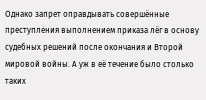Однако запрет оправдывать совершённые преступления выполнением приказа лёг в основу судебных решений после окончания и Второй мировой войны. А уж в её течение было столько таких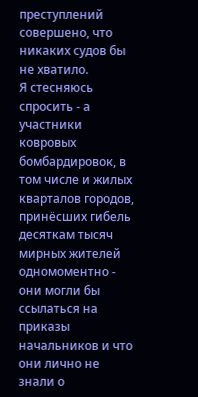преступлений совершено, что никаких судов бы не хватило.
Я стесняюсь спросить - а участники ковровых бомбардировок, в том числе и жилых кварталов городов, принёсших гибель десяткам тысяч мирных жителей одномоментно - они могли бы ссылаться на приказы начальников и что они лично не знали о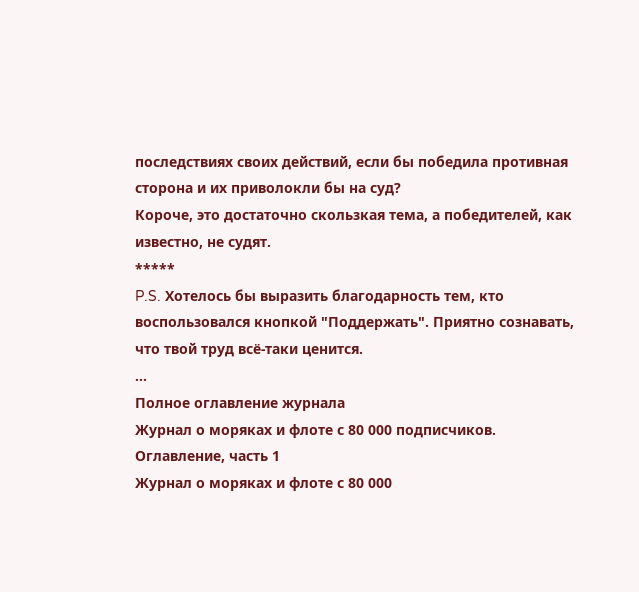последствиях своих действий, если бы победила противная сторона и их приволокли бы на суд?
Короче, это достаточно скользкая тема, а победителей, как известно, не судят.
*****
P.S. Хотелось бы выразить благодарность тем, кто воспользовался кнопкой "Поддержать". Приятно сознавать, что твой труд всё-таки ценится.
...
Полное оглавление журнала
Журнал о моряках и флоте с 80 000 подписчиков. Оглавление, часть 1
Журнал о моряках и флоте с 80 000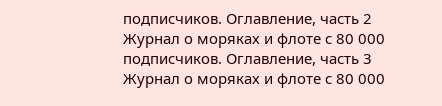подписчиков. Оглавление, часть 2
Журнал о моряках и флоте с 80 000 подписчиков. Оглавление, часть 3
Журнал о моряках и флоте с 80 000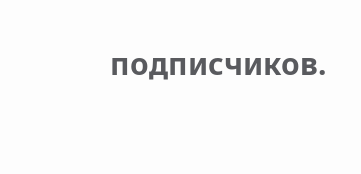подписчиков.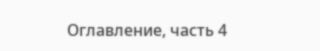Оглавление, часть 4